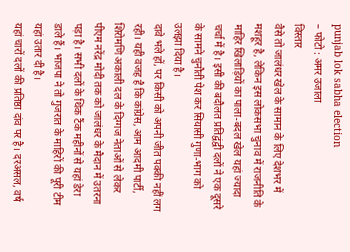punjab lok sabha election
– फोटो : अमर उजाला
विस्तार
वैसे तो जालंधर खेल के सामान के लिए देशभर में मशहूर है, लेकिन इस लोकसभा चुनाव में राजनीति के माहिर खिलाड़ियों का पाला-बदल खेल यहां ज्यादा चर्चा में है। इसी की बदौलत प्रतिद्वंद्वी दलों ने एक दूसरे के सामने चुनौती पेश कर सियासी गुणा-भाग को उलझा दिया है।
दावे भले हों, पर किसी को अपनी जीत पक्की नहीं लग रही। यही वजह है कि कांग्रेस, आम आदमी पार्टी, शिरोमणि अकाली दल के दिग्गज नेताओं से लेकर पीएम नरेंद्र मोदी तक को जालंधर के मैदान में उतरना पड़ा है। सभी दलों के थिंक टैंक महीनों से यहां डेरा डाले हैं। भाजपा ने तो गुजरात के माहिरों की पूरी टीम यहां उतार दी है।
यहां चारों दलों की प्रतिष्ठा दांव पर है। दरअसल, वर्ष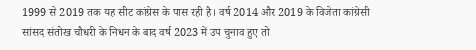1999 से 2019 तक यह सीट कांग्रेस के पास रही है। वर्ष 2014 और 2019 के विजेता कांग्रेसी सांसद संतोख चौधरी के निधन के बाद वर्ष 2023 में उप चुनाव हुए तो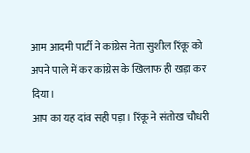आम आदमी पार्टी ने कांग्रेस नेता सुशील रिंकू को अपने पाले में कर कांग्रेस के खिलाफ ही खड़ा कर दिया।
आप का यह दांव सही पड़ा। रिंकू ने संतोख चौधरी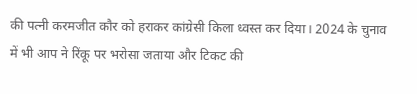की पत्नी करमजीत कौर को हराकर कांग्रेसी किला ध्वस्त कर दिया। 2024 के चुनाव में भी आप ने रिंकू पर भरोसा जताया और टिकट की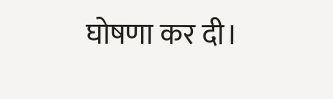घोषणा कर दी।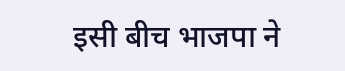इसी बीच भाजपा ने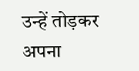उन्हें तोड़कर अपना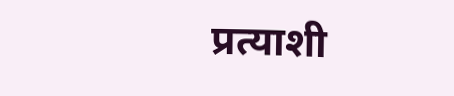प्रत्याशी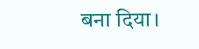बना दिया।